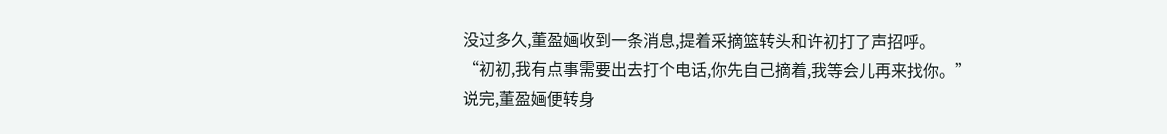没过多久,董盈婳收到一条消息,提着采摘篮转头和许初打了声招呼。
“初初,我有点事需要出去打个电话,你先自己摘着,我等会儿再来找你。”
说完,董盈婳便转身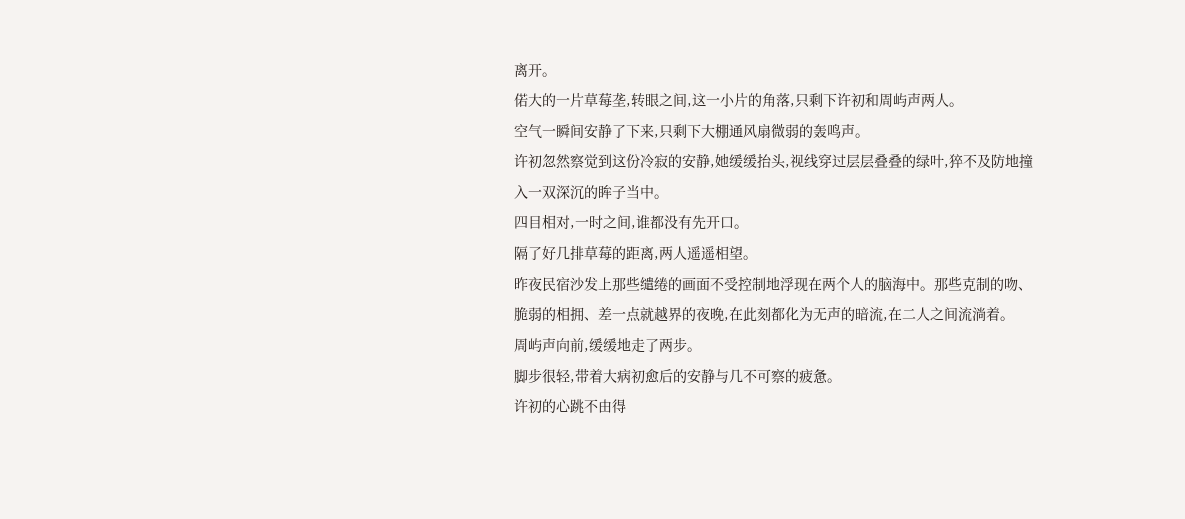离开。
偌大的一片草莓垄,转眼之间,这一小片的角落,只剩下许初和周屿声两人。
空气一瞬间安静了下来,只剩下大棚通风扇微弱的轰鸣声。
许初忽然察觉到这份冷寂的安静,她缓缓抬头,视线穿过层层叠叠的绿叶,猝不及防地撞入一双深沉的眸子当中。
四目相对,一时之间,谁都没有先开口。
隔了好几排草莓的距离,两人遥遥相望。
昨夜民宿沙发上那些缱绻的画面不受控制地浮现在两个人的脑海中。那些克制的吻、脆弱的相拥、差一点就越界的夜晚,在此刻都化为无声的暗流,在二人之间流淌着。
周屿声向前,缓缓地走了两步。
脚步很轻,带着大病初愈后的安静与几不可察的疲惫。
许初的心跳不由得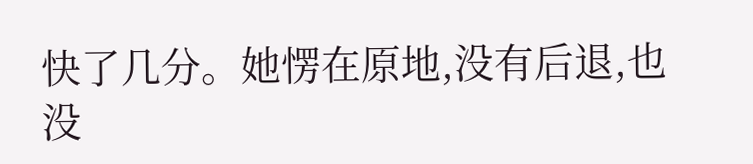快了几分。她愣在原地,没有后退,也没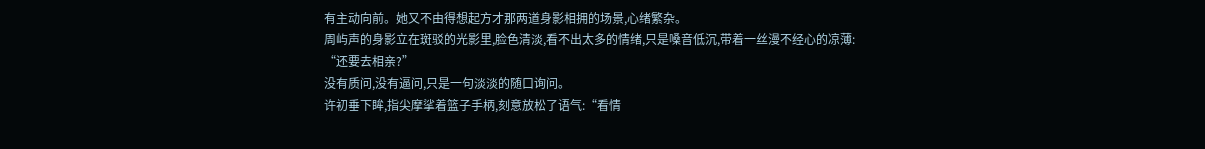有主动向前。她又不由得想起方才那两道身影相拥的场景,心绪繁杂。
周屿声的身影立在斑驳的光影里,脸色清淡,看不出太多的情绪,只是嗓音低沉,带着一丝漫不经心的凉薄:
“还要去相亲?”
没有质问,没有逼问,只是一句淡淡的随口询问。
许初垂下眸,指尖摩挲着篮子手柄,刻意放松了语气:“看情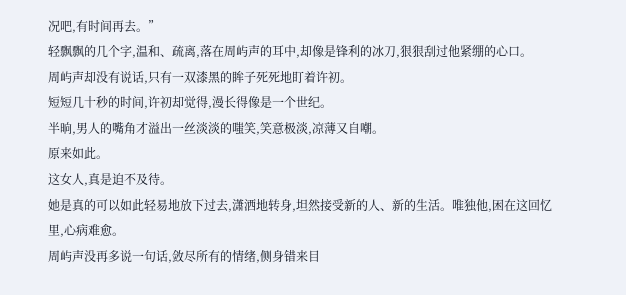况吧,有时间再去。”
轻飘飘的几个字,温和、疏离,落在周屿声的耳中,却像是锋利的冰刀,狠狠刮过他紧绷的心口。
周屿声却没有说话,只有一双漆黑的眸子死死地盯着许初。
短短几十秒的时间,许初却觉得,漫长得像是一个世纪。
半晌,男人的嘴角才溢出一丝淡淡的嗤笑,笑意极淡,凉薄又自嘲。
原来如此。
这女人,真是迫不及待。
她是真的可以如此轻易地放下过去,潇洒地转身,坦然接受新的人、新的生活。唯独他,困在这回忆里,心病难愈。
周屿声没再多说一句话,敛尽所有的情绪,侧身错来目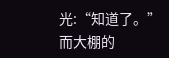光:“知道了。”
而大棚的